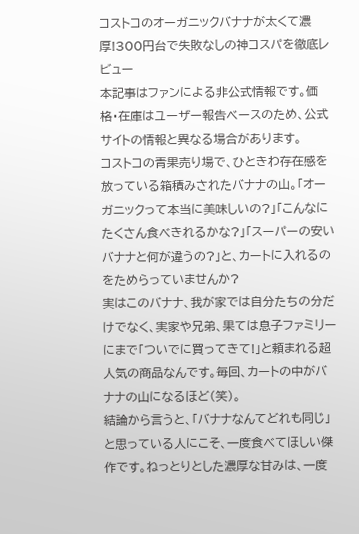コストコのオーガニックバナナが太くて濃厚!300円台で失敗なしの神コスパを徹底レビュー
本記事はファンによる非公式情報です。価格・在庫はユーザー報告ベースのため、公式サイトの情報と異なる場合があります。
コストコの青果売り場で、ひときわ存在感を放っている箱積みされたバナナの山。「オーガニックって本当に美味しいの?」「こんなにたくさん食べきれるかな?」「スーパーの安いバナナと何が違うの?」と、カートに入れるのをためらっていませんか?
実はこのバナナ、我が家では自分たちの分だけでなく、実家や兄弟、果ては息子ファミリーにまで「ついでに買ってきて!」と頼まれる超人気の商品なんです。毎回、カートの中がバナナの山になるほど(笑)。
結論から言うと、「バナナなんてどれも同じ」と思っている人にこそ、一度食べてほしい傑作です。ねっとりとした濃厚な甘みは、一度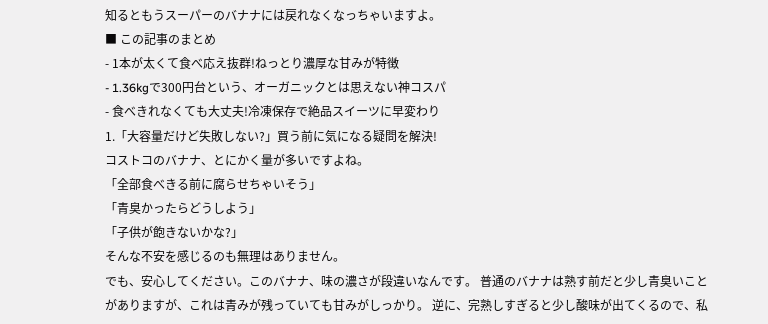知るともうスーパーのバナナには戻れなくなっちゃいますよ。
■ この記事のまとめ
- 1本が太くて食べ応え抜群!ねっとり濃厚な甘みが特徴
- 1.36kgで300円台という、オーガニックとは思えない神コスパ
- 食べきれなくても大丈夫!冷凍保存で絶品スイーツに早変わり
1.「大容量だけど失敗しない?」買う前に気になる疑問を解決!
コストコのバナナ、とにかく量が多いですよね。
「全部食べきる前に腐らせちゃいそう」
「青臭かったらどうしよう」
「子供が飽きないかな?」
そんな不安を感じるのも無理はありません。
でも、安心してください。このバナナ、味の濃さが段違いなんです。 普通のバナナは熟す前だと少し青臭いことがありますが、これは青みが残っていても甘みがしっかり。 逆に、完熟しすぎると少し酸味が出てくるので、私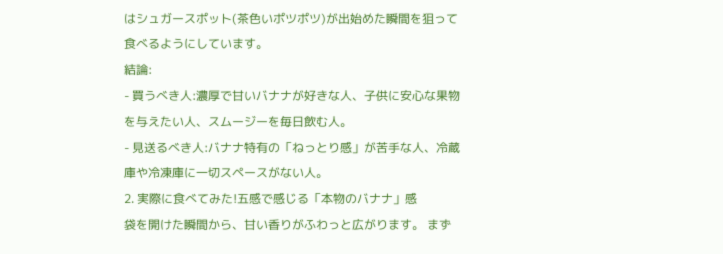はシュガースポット(茶色いポツポツ)が出始めた瞬間を狙って食べるようにしています。
結論:
- 買うべき人:濃厚で甘いバナナが好きな人、子供に安心な果物を与えたい人、スムージーを毎日飲む人。
- 見送るべき人:バナナ特有の「ねっとり感」が苦手な人、冷蔵庫や冷凍庫に一切スペースがない人。
2. 実際に食べてみた!五感で感じる「本物のバナナ」感
袋を開けた瞬間から、甘い香りがふわっと広がります。 まず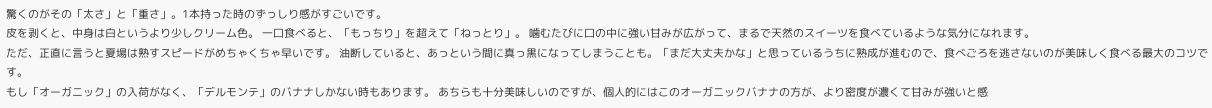驚くのがその「太さ」と「重さ」。1本持った時のずっしり感がすごいです。
皮を剥くと、中身は白というより少しクリーム色。 一口食べると、「もっちり」を超えて「ねっとり」。 噛むたびに口の中に強い甘みが広がって、まるで天然のスイーツを食べているような気分になれます。
ただ、正直に言うと夏場は熟すスピードがめちゃくちゃ早いです。 油断していると、あっという間に真っ黒になってしまうことも。「まだ大丈夫かな」と思っているうちに熟成が進むので、食べごろを逃さないのが美味しく食べる最大のコツです。
もし「オーガニック」の入荷がなく、「デルモンテ」のバナナしかない時もあります。 あちらも十分美味しいのですが、個人的にはこのオーガニックバナナの方が、より密度が濃くて甘みが強いと感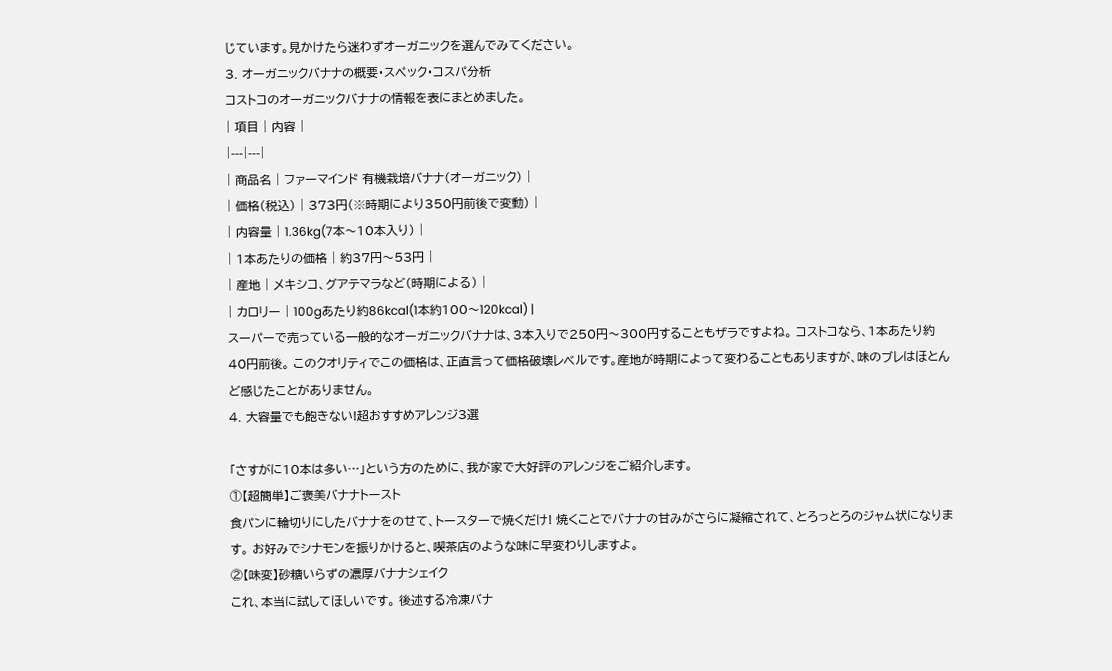じています。見かけたら迷わずオーガニックを選んでみてください。
3. オーガニックバナナの概要・スペック・コスパ分析
コストコのオーガニックバナナの情報を表にまとめました。
| 項目 | 内容 |
|---|---|
| 商品名 | ファーマインド 有機栽培バナナ(オーガニック) |
| 価格(税込) | 373円(※時期により350円前後で変動) |
| 内容量 | 1.36kg(7本〜10本入り) |
| 1本あたりの価格 | 約37円〜53円 |
| 産地 | メキシコ、グアテマラなど(時期による) |
| カロリー | 100gあたり約86kcal(1本約100〜120kcal) |
スーパーで売っている一般的なオーガニックバナナは、3本入りで250円〜300円することもザラですよね。 コストコなら、1本あたり約40円前後。 このクオリティでこの価格は、正直言って価格破壊レベルです。産地が時期によって変わることもありますが、味のブレはほとんど感じたことがありません。
4. 大容量でも飽きない!超おすすめアレンジ3選

「さすがに10本は多い…」という方のために、我が家で大好評のアレンジをご紹介します。
①【超簡単】ご褒美バナナトースト
食パンに輪切りにしたバナナをのせて、トースターで焼くだけ! 焼くことでバナナの甘みがさらに凝縮されて、とろっとろのジャム状になります。 お好みでシナモンを振りかけると、喫茶店のような味に早変わりしますよ。
②【味変】砂糖いらずの濃厚バナナシェイク
これ、本当に試してほしいです。 後述する冷凍バナ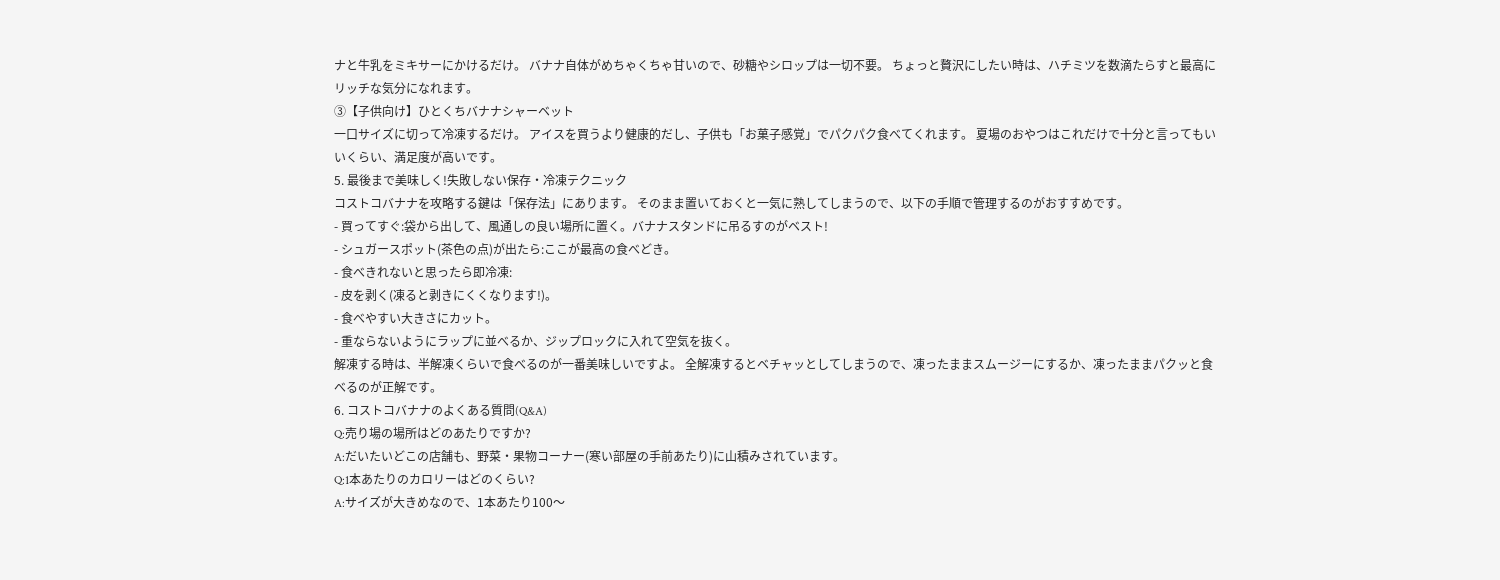ナと牛乳をミキサーにかけるだけ。 バナナ自体がめちゃくちゃ甘いので、砂糖やシロップは一切不要。 ちょっと贅沢にしたい時は、ハチミツを数滴たらすと最高にリッチな気分になれます。
③【子供向け】ひとくちバナナシャーベット
一口サイズに切って冷凍するだけ。 アイスを買うより健康的だし、子供も「お菓子感覚」でパクパク食べてくれます。 夏場のおやつはこれだけで十分と言ってもいいくらい、満足度が高いです。
5. 最後まで美味しく!失敗しない保存・冷凍テクニック
コストコバナナを攻略する鍵は「保存法」にあります。 そのまま置いておくと一気に熟してしまうので、以下の手順で管理するのがおすすめです。
- 買ってすぐ:袋から出して、風通しの良い場所に置く。バナナスタンドに吊るすのがベスト!
- シュガースポット(茶色の点)が出たら:ここが最高の食べどき。
- 食べきれないと思ったら即冷凍:
- 皮を剥く(凍ると剥きにくくなります!)。
- 食べやすい大きさにカット。
- 重ならないようにラップに並べるか、ジップロックに入れて空気を抜く。
解凍する時は、半解凍くらいで食べるのが一番美味しいですよ。 全解凍するとベチャッとしてしまうので、凍ったままスムージーにするか、凍ったままパクッと食べるのが正解です。
6. コストコバナナのよくある質問(Q&A)
Q:売り場の場所はどのあたりですか?
A:だいたいどこの店舗も、野菜・果物コーナー(寒い部屋の手前あたり)に山積みされています。
Q:1本あたりのカロリーはどのくらい?
A:サイズが大きめなので、1本あたり100〜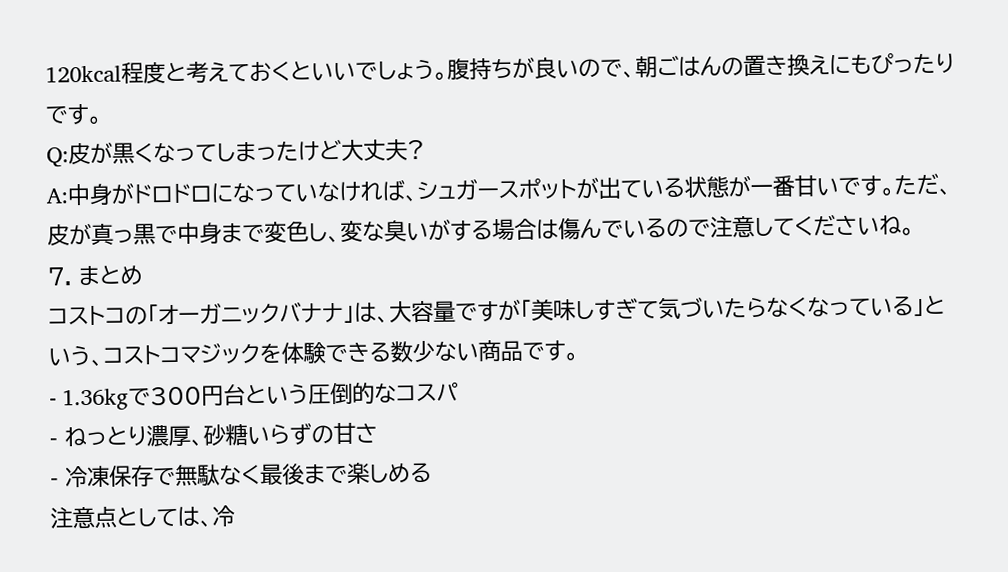120kcal程度と考えておくといいでしょう。腹持ちが良いので、朝ごはんの置き換えにもぴったりです。
Q:皮が黒くなってしまったけど大丈夫?
A:中身がドロドロになっていなければ、シュガースポットが出ている状態が一番甘いです。ただ、皮が真っ黒で中身まで変色し、変な臭いがする場合は傷んでいるので注意してくださいね。
7. まとめ
コストコの「オーガニックバナナ」は、大容量ですが「美味しすぎて気づいたらなくなっている」という、コストコマジックを体験できる数少ない商品です。
- 1.36kgで300円台という圧倒的なコスパ
- ねっとり濃厚、砂糖いらずの甘さ
- 冷凍保存で無駄なく最後まで楽しめる
注意点としては、冷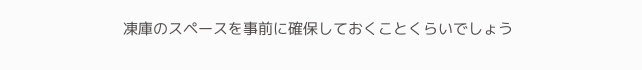凍庫のスペースを事前に確保しておくことくらいでしょう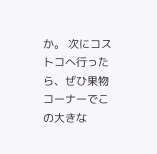か。 次にコストコへ行ったら、ぜひ果物コーナーでこの大きな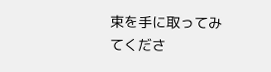束を手に取ってみてくださ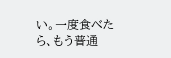い。一度食べたら、もう普通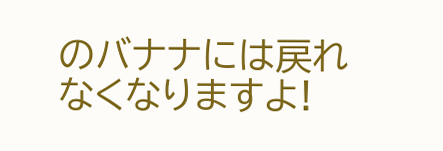のバナナには戻れなくなりますよ!